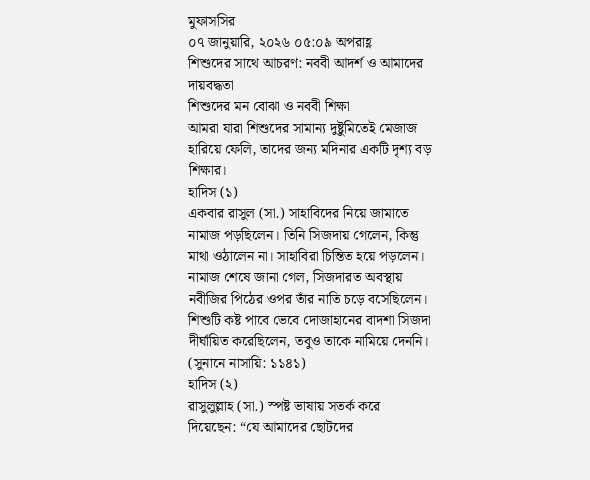মুফাসসির
০৭ জানুয়ারি, ২০২৬ ০৫:০৯ অপরাহ্ণ
শিশুদের সাথে আচরণ: নববী আদর্শ ও আমাদের দায়বদ্ধতা
শিশুদের মন বোঝা ও নববী শিক্ষা
আমরা যারা শিশুদের সামান্য দুষ্টুমিতেই মেজাজ হারিয়ে ফেলি, তাদের জন্য মদিনার একটি দৃশ্য বড় শিক্ষার।
হাদিস (১)
একবার রাসুল (সা.) সাহাবিদের নিয়ে জামাতে নামাজ পড়ছিলেন। তিনি সিজদায় গেলেন, কিন্তু মাথা ওঠালেন না। সাহাবিরা চিন্তিত হয়ে পড়লেন। নামাজ শেষে জানা গেল, সিজদারত অবস্থায় নবীজির পিঠের ওপর তাঁর নাতি চড়ে বসেছিলেন। শিশুটি কষ্ট পাবে ভেবে দোজাহানের বাদশা সিজদা দীর্ঘায়িত করেছিলেন, তবুও তাকে নামিয়ে দেননি। (সুনানে নাসায়ি: ১১৪১)
হাদিস (২)
রাসুলুল্লাহ (সা.) স্পষ্ট ভাষায় সতর্ক করে দিয়েছেন: “যে আমাদের ছোটদের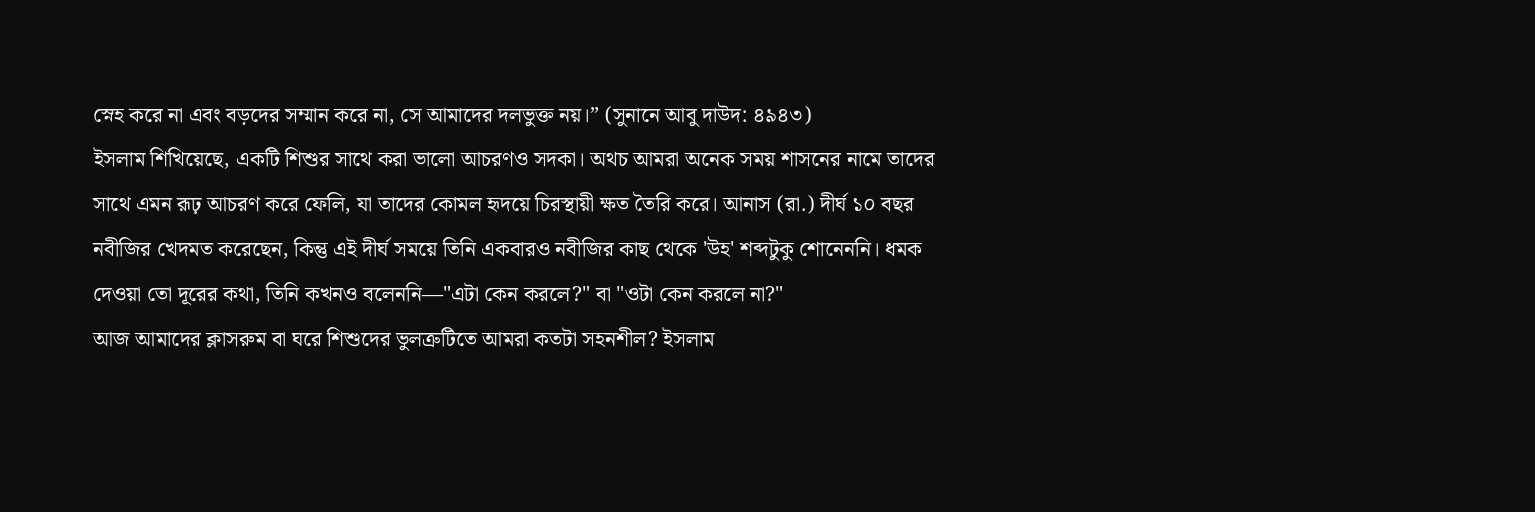স্নেহ করে না এবং বড়দের সম্মান করে না, সে আমাদের দলভুক্ত নয়।” (সুনানে আবু দাউদ: ৪৯৪৩)
ইসলাম শিখিয়েছে, একটি শিশুর সাথে করা ভালো আচরণও সদকা। অথচ আমরা অনেক সময় শাসনের নামে তাদের সাথে এমন রূঢ় আচরণ করে ফেলি, যা তাদের কোমল হৃদয়ে চিরস্থায়ী ক্ষত তৈরি করে। আনাস (রা.) দীর্ঘ ১০ বছর নবীজির খেদমত করেছেন, কিন্তু এই দীর্ঘ সময়ে তিনি একবারও নবীজির কাছ থেকে 'উহ' শব্দটুকু শোনেননি। ধমক দেওয়া তো দূরের কথা, তিনি কখনও বলেননি—"এটা কেন করলে?" বা "ওটা কেন করলে না?"
আজ আমাদের ক্লাসরুম বা ঘরে শিশুদের ভুলত্রুটিতে আমরা কতটা সহনশীল? ইসলাম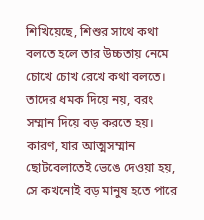শিখিয়েছে, শিশুর সাথে কথা বলতে হলে তার উচ্চতায় নেমে চোখে চোখ রেখে কথা বলতে। তাদের ধমক দিয়ে নয়, বরং সম্মান দিয়ে বড় করতে হয়। কারণ, যার আত্মসম্মান ছোটবেলাতেই ভেঙে দেওয়া হয়, সে কখনোই বড় মানুষ হতে পারে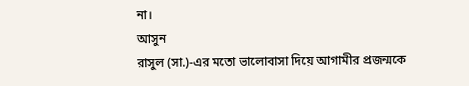না।
আসুন
রাসুল (সা.)-এর মতো ভালোবাসা দিয়ে আগামীর প্রজন্মকে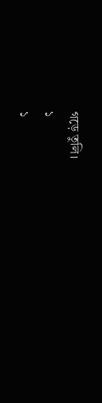গড়ে তুলি।
১
১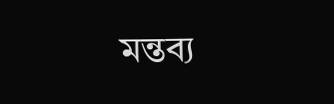মন্তব্য